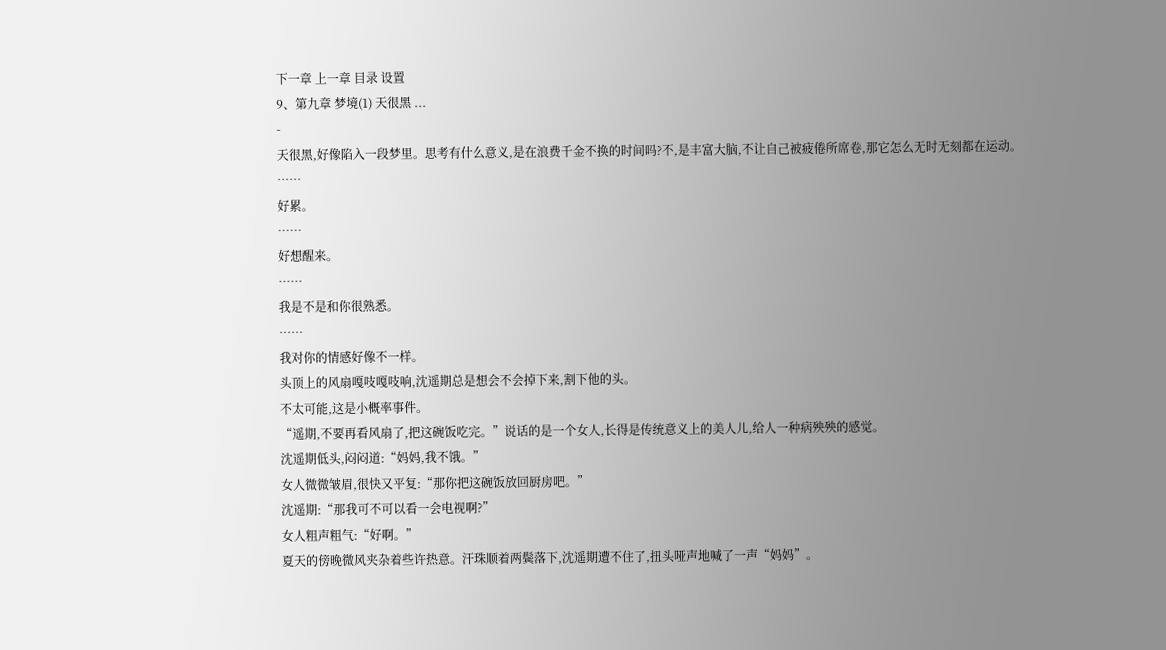下一章 上一章 目录 设置
9、第九章 梦境(1) 天很黑 ...
-
天很黑,好像陷入一段梦里。思考有什么意义,是在浪费千金不换的时间吗?不,是丰富大脑,不让自己被疲倦所席卷,那它怎么无时无刻都在运动。
……
好累。
……
好想醒来。
……
我是不是和你很熟悉。
……
我对你的情感好像不一样。
头顶上的风扇嘎吱嘎吱响,沈遥期总是想会不会掉下来,割下他的头。
不太可能,这是小概率事件。
“遥期,不要再看风扇了,把这碗饭吃完。”说话的是一个女人,长得是传统意义上的美人儿,给人一种病殃殃的感觉。
沈遥期低头,闷闷道:“妈妈,我不饿。”
女人微微皱眉,很快又平复:“那你把这碗饭放回厨房吧。”
沈遥期:“那我可不可以看一会电视啊?”
女人粗声粗气:“好啊。”
夏天的傍晚微风夹杂着些许热意。汗珠顺着两鬓落下,沈遥期遭不住了,扭头哑声地喊了一声“妈妈”。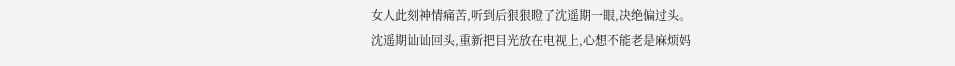女人此刻神情痛苦,听到后狠狠瞪了沈遥期一眼,决绝偏过头。
沈遥期讪讪回头,重新把目光放在电视上,心想不能老是麻烦妈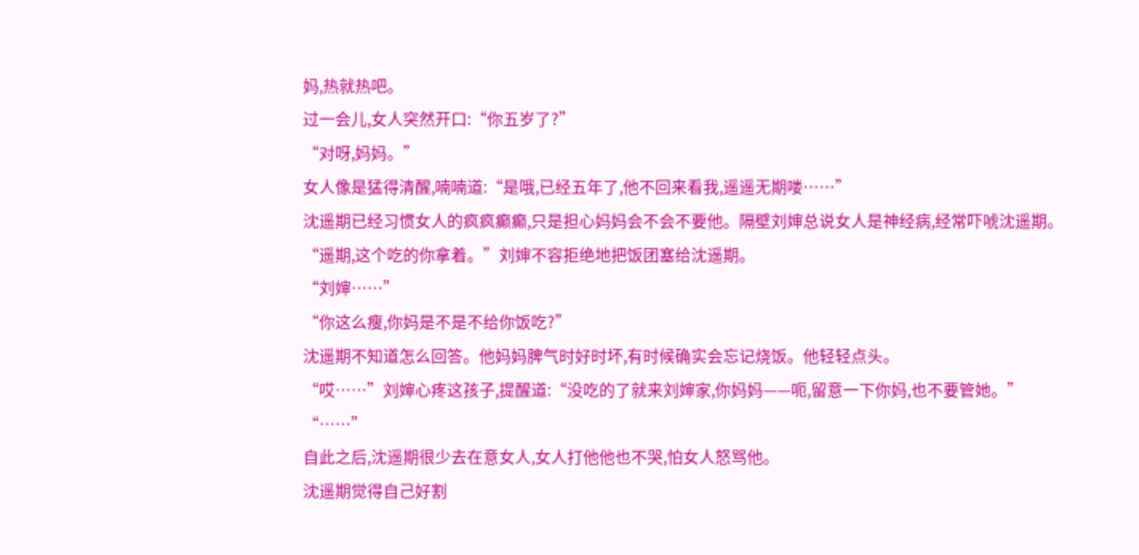妈,热就热吧。
过一会儿,女人突然开口:“你五岁了?”
“对呀,妈妈。”
女人像是猛得清醒,喃喃道:“是哦,已经五年了,他不回来看我,遥遥无期喽……”
沈遥期已经习惯女人的疯疯癫癫,只是担心妈妈会不会不要他。隔壁刘婶总说女人是神经病,经常吓唬沈遥期。
“遥期,这个吃的你拿着。”刘婶不容拒绝地把饭团塞给沈遥期。
“刘婶……”
“你这么瘦,你妈是不是不给你饭吃?”
沈遥期不知道怎么回答。他妈妈脾气时好时坏,有时候确实会忘记烧饭。他轻轻点头。
“哎……”刘婶心疼这孩子,提醒道:“没吃的了就来刘婶家,你妈妈——呃,留意一下你妈,也不要管她。”
“……”
自此之后,沈遥期很少去在意女人,女人打他他也不哭,怕女人怒骂他。
沈遥期觉得自己好割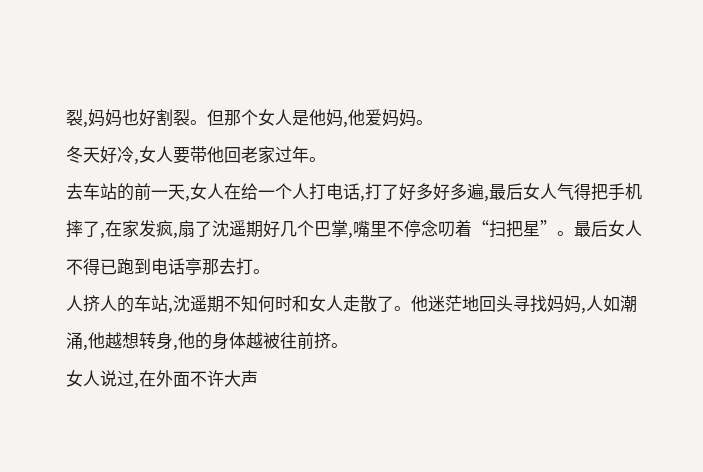裂,妈妈也好割裂。但那个女人是他妈,他爱妈妈。
冬天好冷,女人要带他回老家过年。
去车站的前一天,女人在给一个人打电话,打了好多好多遍,最后女人气得把手机摔了,在家发疯,扇了沈遥期好几个巴掌,嘴里不停念叨着“扫把星”。最后女人不得已跑到电话亭那去打。
人挤人的车站,沈遥期不知何时和女人走散了。他迷茫地回头寻找妈妈,人如潮涌,他越想转身,他的身体越被往前挤。
女人说过,在外面不许大声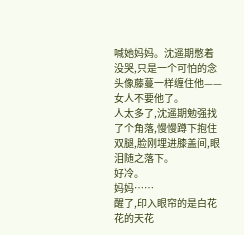喊她妈妈。沈遥期憋着没哭,只是一个可怕的念头像藤蔓一样缠住他——女人不要他了。
人太多了,沈遥期勉强找了个角落,慢慢蹲下抱住双腿,脸刚埋进膝盖间,眼泪随之落下。
好冷。
妈妈……
醒了,印入眼帘的是白花花的天花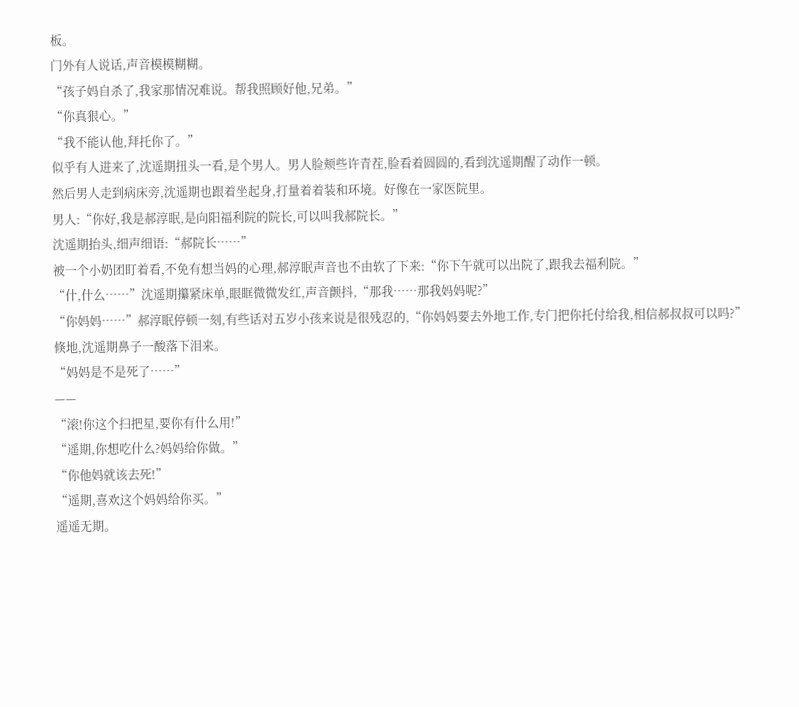板。
门外有人说话,声音模模糊糊。
“孩子妈自杀了,我家那情况难说。帮我照顾好他,兄弟。”
“你真狠心。”
“我不能认他,拜托你了。”
似乎有人进来了,沈遥期扭头一看,是个男人。男人脸颊些许青茬,脸看着圆圆的,看到沈遥期醒了动作一顿。
然后男人走到病床旁,沈遥期也跟着坐起身,打量着着装和环境。好像在一家医院里。
男人:“你好,我是郝淳眠,是向阳福利院的院长,可以叫我郝院长。”
沈遥期抬头,细声细语:“郝院长……”
被一个小奶团盯着看,不免有想当妈的心理,郝淳眠声音也不由软了下来:“你下午就可以出院了,跟我去福利院。”
“什,什么……”沈遥期攥紧床单,眼眶微微发红,声音颤抖,“那我……那我妈妈呢?”
“你妈妈……”郝淳眠停顿一刻,有些话对五岁小孩来说是很残忍的,“你妈妈要去外地工作,专门把你托付给我,相信郝叔叔可以吗?”
倏地,沈遥期鼻子一酸落下泪来。
“妈妈是不是死了……”
——
“滚!你这个扫把星,要你有什么用!”
“遥期,你想吃什么?妈妈给你做。”
“你他妈就该去死!”
“遥期,喜欢这个妈妈给你买。”
遥遥无期。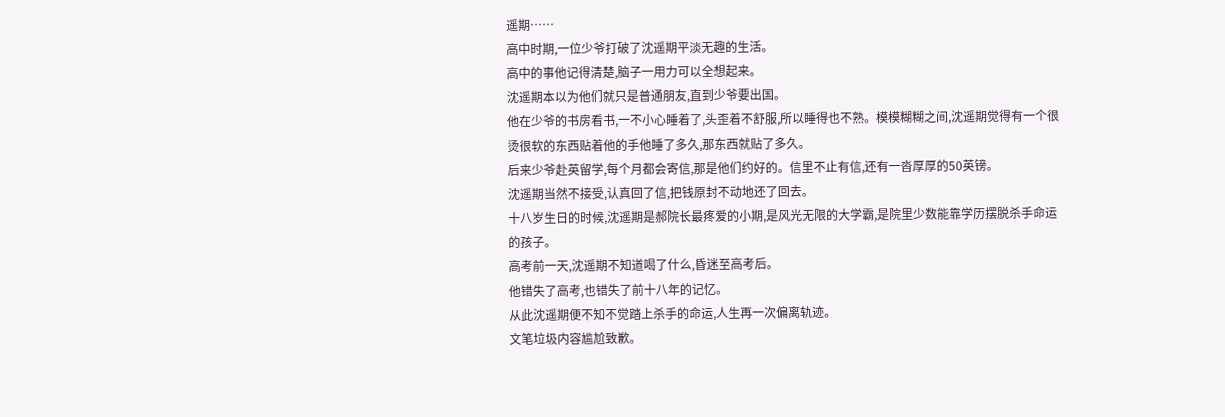遥期……
高中时期,一位少爷打破了沈遥期平淡无趣的生活。
高中的事他记得清楚,脑子一用力可以全想起来。
沈遥期本以为他们就只是普通朋友,直到少爷要出国。
他在少爷的书房看书,一不小心睡着了,头歪着不舒服,所以睡得也不熟。模模糊糊之间,沈遥期觉得有一个很烫很软的东西贴着他的手他睡了多久,那东西就贴了多久。
后来少爷赴英留学,每个月都会寄信,那是他们约好的。信里不止有信,还有一沓厚厚的50英镑。
沈遥期当然不接受,认真回了信,把钱原封不动地还了回去。
十八岁生日的时候,沈遥期是郝院长最疼爱的小期,是风光无限的大学霸,是院里少数能靠学历摆脱杀手命运的孩子。
高考前一天,沈遥期不知道喝了什么,昏迷至高考后。
他错失了高考,也错失了前十八年的记忆。
从此沈遥期便不知不觉踏上杀手的命运,人生再一次偏离轨迹。
文笔垃圾内容尴尬致歉。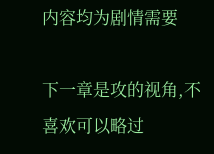内容均为剧情需要

下一章是攻的视角,不喜欢可以略过